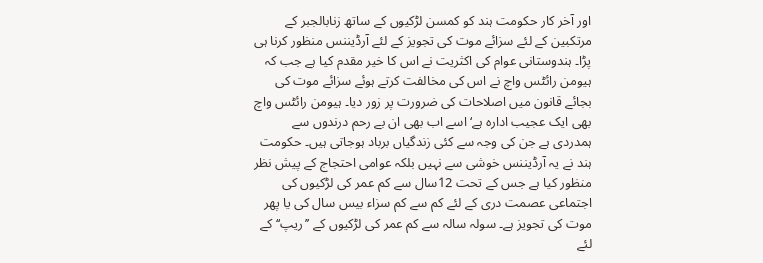اور آخر کار حکومت ہند کو کمسن لڑکیوں کے ساتھ زنابالجبر کے مرتکبین کے لئے سزائے موت کی تجویز کے لئے آرڈیننس منظور کرنا ہی پڑا۔ ہندوستانی عوام کی اکثریت نے اس کا خیر مقدم کیا ہے جب کہ ہیومن رائٹس واچ نے اس کی مخالفت کرتے ہوئے سزائے موت کی بجائے قانون میں اصلاحات کی ضرورت پر زور دیا۔ ہیومن رائٹس واچ بھی ایک عجیب ادارہ ہے‘ اسے اب بھی ان بے رحم درندوں سے ہمدردی ہے جن کی وجہ سے کئی زندگیاں برباد ہوجاتی ہیں۔ حکومت ہند نے یہ آرڈیننس خوشی سے نہیں بلکہ عوامی احتجاج کے پیش نظر منظور کیا ہے جس کے تحت 12سال سے کم عمر کی لڑکیوں کی اجتماعی عصمت دری کے لئے کم سے کم سزاء بیس سال کی یا پھر موت کی تجویز ہے۔ سولہ سالہ سے کم عمر کی لڑکیوں کے ’’ریپ‘‘ کے لئے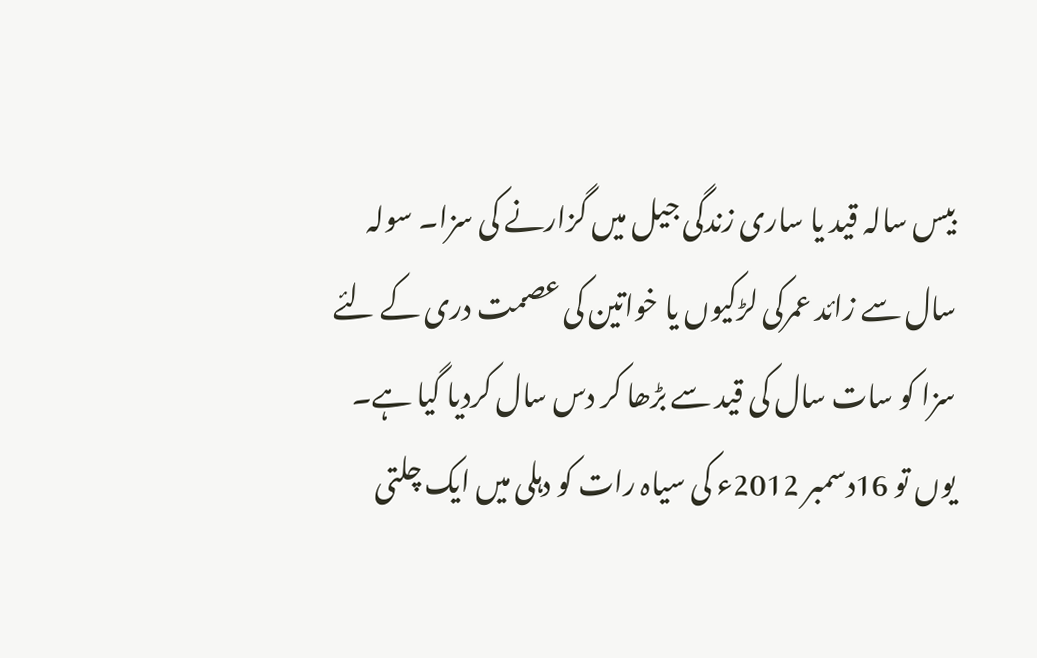بیس سالہ قید یا ساری زندگی جیل میں گزارنے کی سزا۔ سولہ سال سے زائد عمرکی لڑکیوں یا خواتین کی عصمت دری کے لئے سزا کو سات سال کی قید سے بڑھا کر دس سال کردیا گیا ہے۔
یوں تو 16دسمبر 2012ء کی سیاہ رات کو دہلی میں ایک چلتی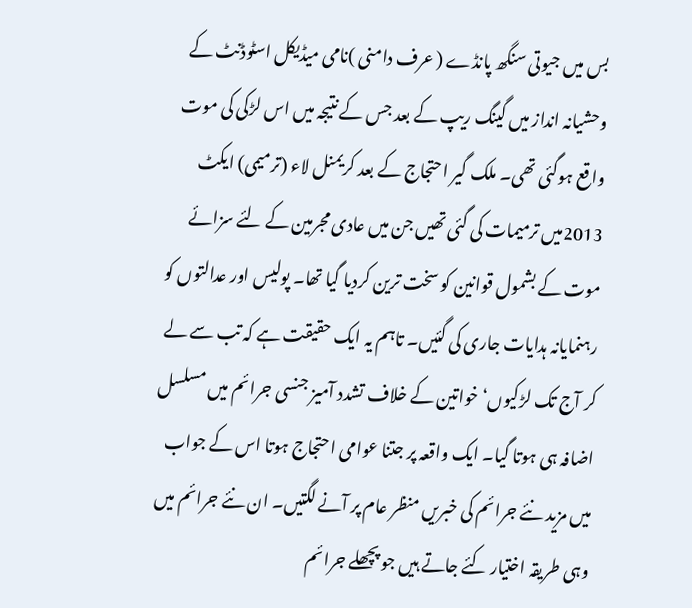بس میں جیوتی سنگھ پانڈے ( عرف دامنی )نامی میڈیکل اسٹوڈنٹ کے وحشیانہ انداز میں گینگ ریپ کے بعد جس کے نتیجہ میں اس لڑکی کی موت واقع ہوگئی تھی۔ ملک گیر احتجاج کے بعد کریمنل لاء (ترمیمی) ایکٹ 2013میں ترمیمات کی گئی تھیں جن میں عادی مجرمین کے لئے سزائے موت کے بشمول قوانین کو سخت ترین کردیا گیا تھا۔ پولیس اور عدالتوں کو رہنمایانہ ہدایات جاری کی گئیں۔ تاہم یہ ایک حقیقت ہے کہ تب سے لے کر آج تک لڑکیوں‘ خواتین کے خلاف تشدد آمیز جنسی جرائم میں مسلسل اضافہ ہی ہوتا گیا۔ ایک واقعہ پر جتنا عوامی احتجاج ہوتا اس کے جواب میں مزید نئے جرائم کی خبریں منظر عام پر آنے لگتیں۔ ان نئے جرائم میں وہی طریقہ اختیار کئے جاتے ہیں جو پچھلے جرائم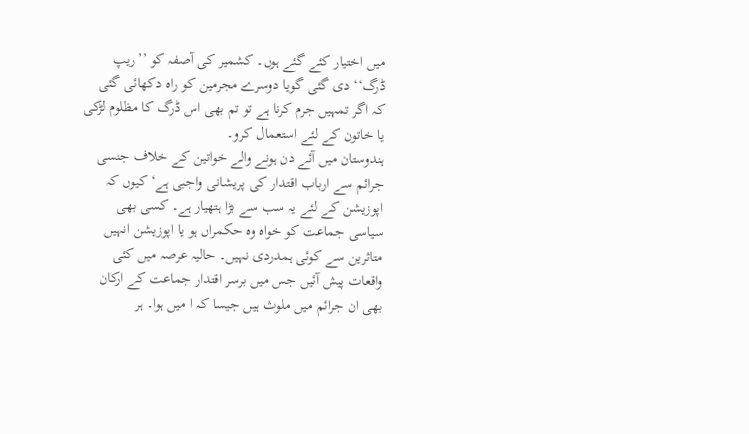میں اختیار کئے گئے ہوں۔ کشمیر کی آصفہ کو ’’ریپ ڈرگ‘‘ دی گئی گویا دوسرے مجرمین کو راہ دکھائی گئی کہ اگر تمہیں جرم کرنا ہے تو تم بھی اس ڈرگ کا مظلوم لڑکی یا خاتون کے لئے استعمال کرو۔
ہندوستان میں آئے دن ہونے والے خواتین کے خلاف جنسی جرائم سے ارباب اقتدار کی پریشانی واجبی ہے‘ کیوں کہ اپوزیشن کے لئے یہ سب سے بڑا ہتھیار ہے۔ کسی بھی سیاسی جماعت کو خواہ وہ حکمراں ہو یا اپوزیشن انہیں متاثرین سے کوئی ہمدردی نہیں۔ حالیہ عرصہ میں کئی واقعات پیش آئیں جس میں برسر اقتدار جماعت کے ارکان بھی ان جرائم میں ملوث ہیں جیسا کہ ا میں ہوا۔ ہر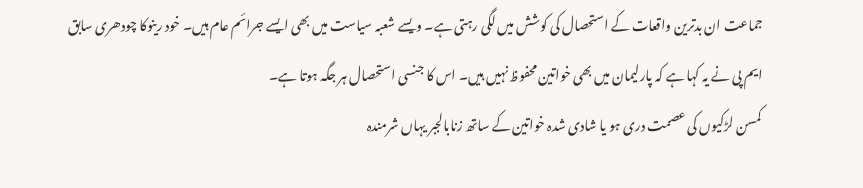جماعت ان بدترین واقعات کے استحصال کی کوشش میں لگی رہتی ہے۔ ویسے شعبہ سیاست میں بھی ایسے جرائم عام ہیں۔ خود رینوکا چودھری سابق ایم پی نے یہ کہا ہے کہ پارلیمان میں بھی خواتین محفوظ نہیں ہیں۔ اس کا جنسی استحصال ہر جگہ ہوتا ہے۔
کمسن لڑکیوں کی عصمت دری ہو یا شادی شدہ خواتین کے ساتھ زنابالجبر یہاں شرمندہ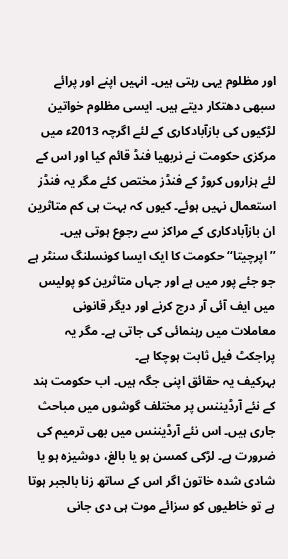اور مظلوم یہی رہتی ہیں۔ انہیں اپنے اور پرائے سبھی دھتکار دیتے ہیں۔ ایسی مظلوم خواتین لڑکیوں کی بازآبادکاری کے لئے اگرچہ 2013ء میں مرکزی حکومت نے نربھیا فنڈ قائم کیا اور اس کے لئے ہزاروں کروڑ کے فنڈز مختص کئے مگر یہ فنڈز استعمال نہیں ہوئے۔ کیوں کہ بہت ہی کم متاثرین ان بازآبادکاری کے مراکز سے رجوع ہوتی ہیں۔ ’’اپرچیتا‘‘ حکومت کا ایک ایسا کونسلنگ سنٹر ہے جو جئے پور میں ہے اور جہاں متاثرین کو پولیس میں ایف آئی آر درج کرنے اور دیگر قانونی معاملات میں رہنمائی کی جاتی ہے۔ مگر یہ پراجکٹ فیل ثابت ہوچکا ہے۔
بہرکیف یہ حقائق اپنی جگہ ہیں۔ اب حکومت ہند کے نئے آرڈیننس پر مختلف گوشوں میں مباحث جاری ہیں۔ اس نئے آرڈیننس میں بھی ترمیم کی ضرورت ہے۔ لڑکی کمسن ہو یا بالغ، دوشیزہ ہو یا شادی شدہ خاتون اگر اس کے ساتھ زنا بالجبر ہوتا ہے تو خاطیوں کو سزائے موت ہی دی جانی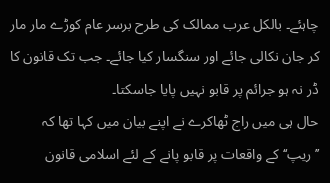چاہئے۔ بالکل عرب ممالک کی طرح برسر عام کوڑے مار مار کر جان نکالی جائے اور سنگسار کیا جائے۔ جب تک قانون کا ڈر نہ ہو جرائم پر قابو نہیں پایا جاسکتا۔
حال ہی میں راج ٹھاکرے نے اپنے بیان میں کہا تھا کہ ’’ریپ‘‘ کے واقعات پر قابو پانے کے لئے اسلامی قانون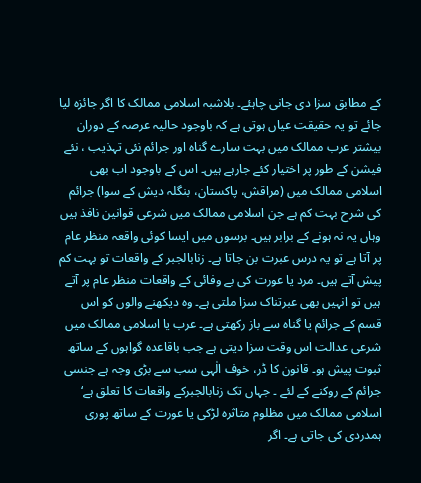کے مطابق سزا دی جانی چاہئے۔ بلاشبہ اسلامی ممالک کا اگر جائزہ لیا جائے تو یہ حقیقت عیاں ہوتی ہے کہ باوجود حالیہ عرصہ کے دوران بیشتر عرب ممالک میں بہت سارے گناہ اور جرائم نئی تہذیب ، نئے فیشن کے طور پر اختیار کئے جارہے ہیں۔ اس کے باوجود اب بھی اسلامی ممالک میں (مراقش، پاکستان، بنگلہ دیش کے سوا) جرائم کی شرح بہت کم ہے جن اسلامی ممالک میں شرعی قوانین نافذ ہیں وہاں یہ نہ ہونے کے برابر ہیں۔ برسوں میں ایسا کوئی واقعہ منظر عام پر آتا ہے تو یہ درس عبرت بن جاتا ہے۔ زنابالجبر کے واقعات تو بہت کم پیش آتے ہیں۔ مرد یا عورت کی بے وفائی کے واقعات منظر عام پر آتے ہیں تو انہیں بھی عبرتناک سزا ملتی ہے۔ وہ دیکھنے والوں کو اس قسم کے جرائم یا گناہ سے باز رکھتی ہے۔ عرب یا اسلامی ممالک میں شرعی عدالت اس وقت سزا دیتی ہے جب باقاعدہ گواہوں کے ساتھ ثبوت پیش ہو۔ قانون کا ڈر، خوف الٰہی سب سے بڑی وجہ ہے جنسی جرائم کے روکنے کے لئے ۔ جہاں تک زنابالجبرکے واقعات کا تعلق ہے‘ اسلامی ممالک میں مظلوم متاثرہ لڑکی یا عورت کے ساتھ پوری ہمدردی کی جاتی ہے۔ اگر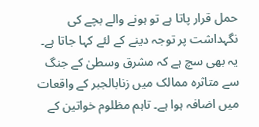حمل قرار پاتا ہے تو ہونے والے بچے کی نگہداشت پر توجہ دینے کے لئے کہا جاتا ہے۔
یہ بھی سچ ہے کہ مشرق وسطیٰ کے جنگ سے متاثرہ ممالک میں زنابالجبر کے واقعات میں اضافہ ہوا ہے۔ تاہم مظلوم خواتین کے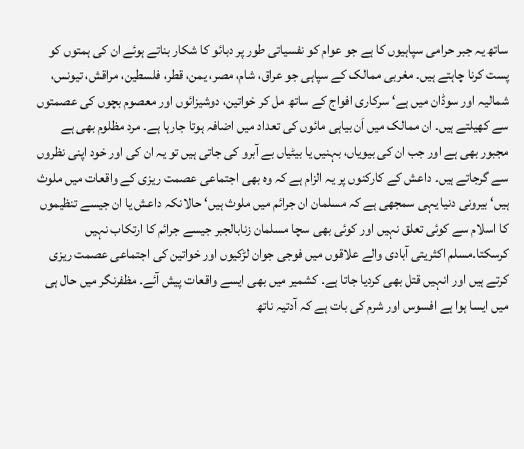ساتھ یہ جبر حرامی سپاہیوں کا ہے جو عوام کو نفسیاتی طور پر دبائو کا شکار بناتے ہوئے ان کی ہمتوں کو پست کرنا چاہتے ہیں۔ مغربی ممالک کے سپاہی جو عراق، شام، مصر، یمن، قطر، فلسطین، مراقش، تیونس، شمالیہ اور سوڈان میں ہے‘ سرکاری افواج کے ساتھ مل کر خواتین، دوشیزائوں اور معصوم بچوں کی عصمتوں سے کھیلتے ہیں۔ ان ممالک میں اَن بیاہی مائوں کی تعداد میں اضافہ ہوتا جارہا ہے۔ مرد مظلوم بھی ہے مجبور بھی ہے اور جب ان کی بیویاں، بہنیں یا بیٹیاں بے آبرو کی جاتی ہیں تو یہ ان کی اور خود اپنی نظروں سے گرجاتے ہیں۔ داعش کے کارکنوں پر یہ الزام ہے کہ وہ بھی اجتماعی عصمت ریزی کے واقعات میں ملوث ہیں‘ بیرونی دنیا یہی سمجھی ہے کہ مسلمان ان جرائم میں ملوث ہیں‘ حالانکہ داعش یا ان جیسے تنظیموں کا اسلام سے کوئی تعلق نہیں اور کوئی بھی سچا مسلمان زنابالجبر جیسے جرائم کا ارتکاب نہیں کرسکتا۔مسلم اکثریتی آبادی والے علاقوں میں فوجی جوان لڑکیوں اور خواتین کی اجتماعی عصمت ریزی کرتے ہیں اور انہیں قتل بھی کردیا جاتا ہے۔ کشمیر میں بھی ایسے واقعات پیش آئے۔ مظفرنگر میں حال ہی میں ایسا ہوا ہے افسوس اور شرم کی بات ہے کہ آدتیہ ناتھ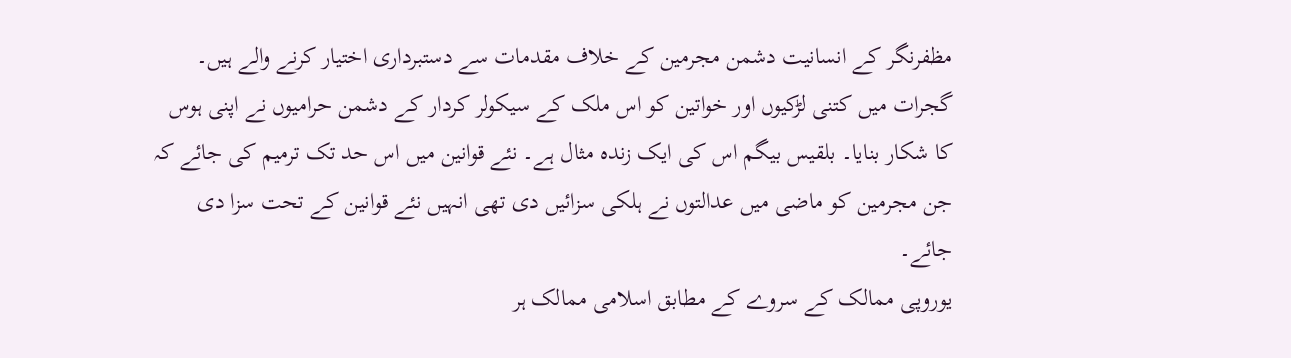مظفرنگر کے انسانیت دشمن مجرمین کے خلاف مقدمات سے دستبرداری اختیار کرنے والے ہیں۔ گجرات میں کتنی لڑکیوں اور خواتین کو اس ملک کے سیکولر کردار کے دشمن حرامیوں نے اپنی ہوس کا شکار بنایا۔ بلقیس بیگم اس کی ایک زندہ مثال ہے۔ نئے قوانین میں اس حد تک ترمیم کی جائے کہ جن مجرمین کو ماضی میں عدالتوں نے ہلکی سزائیں دی تھی انہیں نئے قوانین کے تحت سزا دی جائے۔
یوروپی ممالک کے سروے کے مطابق اسلامی ممالک ہر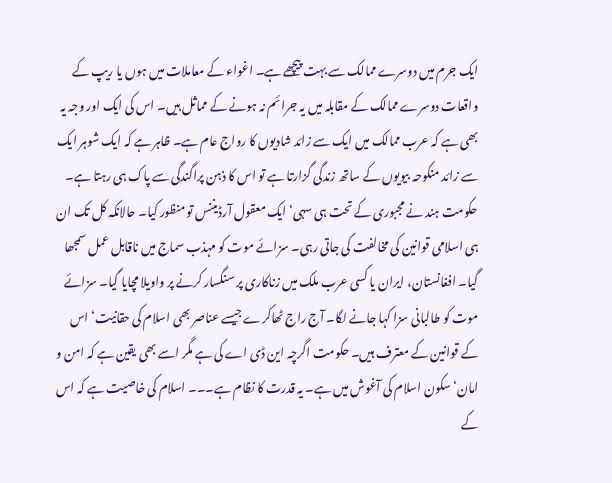ایک جرم میں دوسرے ممالک سے بہت پیچھے ہے۔ اغواء کے معاملات میں ہوں یا ریپ کے واقعات دوسرے ممالک کے مقابلہ میں یہ جرائم نہ ہونے کے مماثل ہیں۔ اس کی ایک اور وجہ یہ بھی ہے کہ عرب ممالک میں ایک سے زائد شادیوں کا رواج عام ہے۔ ظاہر ہے کہ ایک شوہر ایک سے زائد منکوحہ بیویوں کے ساتھ زندگی گزارتا ہے تو اس کا ذہن پراگندگی سے پاک ہی رہتا ہے۔ حکومت ہند نے مجبوری کے تحت ہی سہی‘ ایک معقول آرڈیننس تو منظور کیا۔ حالانکہ کل تک ان ہی اسلامی قوانین کی مخالفت کی جاتی رہی۔ سزائے موت کو مہذب سماج میں ناقابل عمل سمجھا گیا۔ افغانستان، ایران یا کسی عرب ملک میں زناکاری پر سنگسار کرنے پر واویلا مچایا گیا۔ سزائے موت کو طالبانی سزا کہا جانے لگا۔ آج راج ٹھاکرے جیسے عناصر بھی اسلام کی حقانیت‘ اس کے قوانین کے معترف ہیں۔ حکومت اگرچہ این ڈی اے کی ہے مگر اسے بھی یقین ہے کہ امن و امان‘ سکون اسلام کی آغوش میں ہے۔ یہ قدرت کا نظام ہے۔۔۔ اسلام کی خاصیت ہے کہ اس کے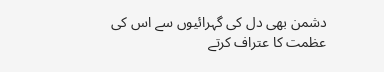دشمن بھی دل کی گہرائیوں سے اس کی عظمت کا عتراف کرتے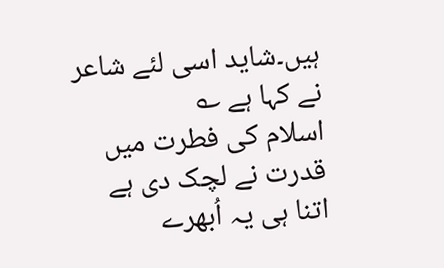ہیں۔شاید اسی لئے شاعر نے کہا ہے ؎
اسلام کی فطرت میں قدرت نے لچک دی ہے
اتنا ہی یہ اُبھرے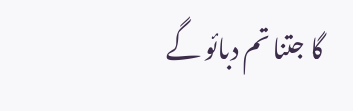گا جتنا تم دبائو گے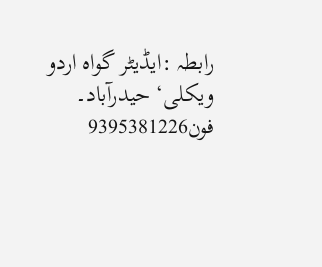رابطہ :ایڈیٹر گواہ اردو ویکلی‘ حیدرآباد۔ فون9395381226